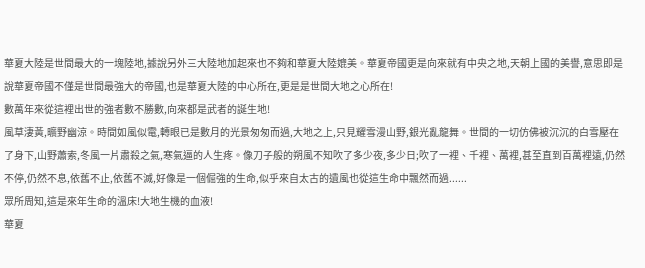華夏大陸是世間最大的一塊陸地,據說另外三大陸地加起來也不夠和華夏大陸媲美。華夏帝國更是向來就有中央之地,天朝上國的美譽,意思即是說華夏帝國不僅是世間最強大的帝國,也是華夏大陸的中心所在,更是是世間大地之心所在!
數萬年來從這裡出世的強者數不勝數,向來都是武者的誕生地!
風草淒黃,曠野幽涼。時間如風似電,轉眼已是數月的光景匆匆而過,大地之上,只見耀雪漫山野,銀光亂龍舞。世間的一切仿佛被沉沉的白雪壓在了身下,山野蕭索,冬風一片肅殺之氣,寒氣逼的人生疼。像刀子般的朔風不知吹了多少夜,多少日;吹了一裡、千裡、萬裡,甚至直到百萬裡遠,仍然不停,仍然不息,依舊不止,依舊不滅,好像是一個倔強的生命,似乎來自太古的遺風也從這生命中飄然而過......
眾所周知,這是來年生命的溫床!大地生機的血液!
華夏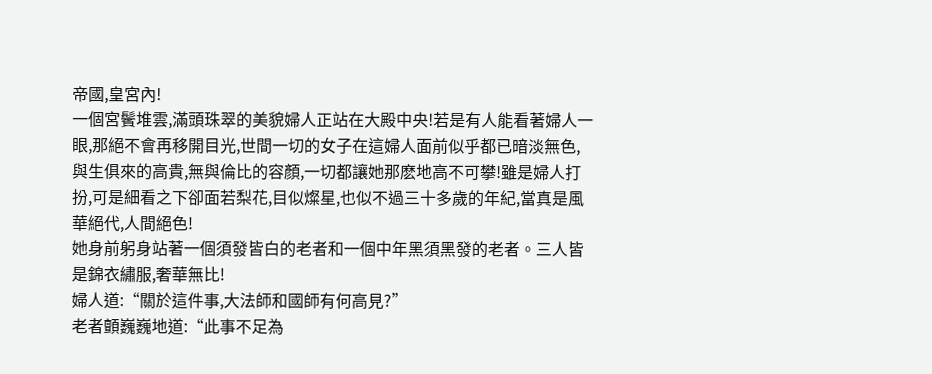帝國,皇宮內!
一個宮鬢堆雲,滿頭珠翠的美貌婦人正站在大殿中央!若是有人能看著婦人一眼,那絕不會再移開目光,世間一切的女子在這婦人面前似乎都已暗淡無色,與生俱來的高貴,無與倫比的容顏,一切都讓她那麽地高不可攀!雖是婦人打扮,可是細看之下卻面若梨花,目似燦星,也似不過三十多歲的年紀,當真是風華絕代,人間絕色!
她身前躬身站著一個須發皆白的老者和一個中年黑須黑發的老者。三人皆是錦衣繡服,奢華無比!
婦人道:“關於這件事,大法師和國師有何高見?”
老者顫巍巍地道:“此事不足為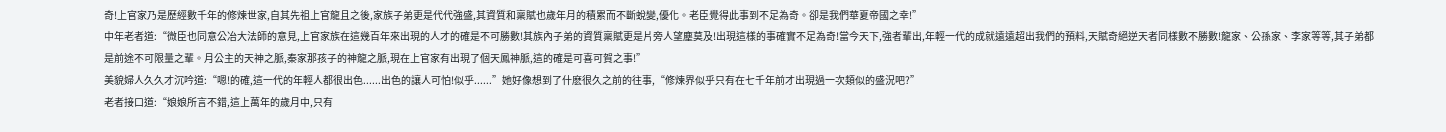奇!上官家乃是歷經數千年的修煉世家,自其先祖上官龍且之後,家族子弟更是代代強盛,其資質和稟賦也歲年月的積累而不斷蛻變,優化。老臣覺得此事到不足為奇。卻是我們華夏帝國之幸!”
中年老者道:“微臣也同意公冶大法師的意見,上官家族在這幾百年來出現的人才的確是不可勝數!其族內子弟的資質稟賦更是片旁人望塵莫及!出現這樣的事確實不足為奇!當今天下,強者輩出,年輕一代的成就遠遠超出我們的預料,天賦奇絕逆天者同樣數不勝數!龍家、公孫家、李家等等,其子弟都是前途不可限量之輩。月公主的天神之脈,秦家那孩子的神龍之脈,現在上官家有出現了個天鳳神脈,這的確是可喜可賀之事!”
美貌婦人久久才沉吟道:“嗯!的確,這一代的年輕人都很出色......出色的讓人可怕!似乎......”她好像想到了什麽很久之前的往事,“修煉界似乎只有在七千年前才出現過一次類似的盛況吧?”
老者接口道:“娘娘所言不錯,這上萬年的歲月中,只有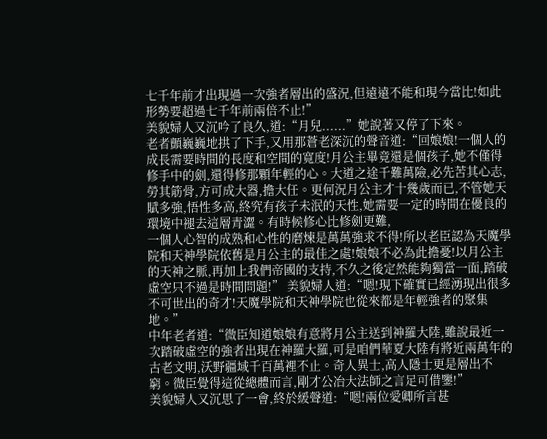七千年前才出現過一次強者層出的盛況,但遠遠不能和現今當比!如此形勢要超過七千年前兩倍不止!”
美貌婦人又沉吟了良久,道:“月兒......”她說著又停了下來。
老者顫巍巍地拱了下手,又用那蒼老深沉的聲音道:“回娘娘!一個人的成長需要時間的長度和空間的寬度!月公主畢竟還是個孩子,她不僅得修手中的劍,還得修那顆年輕的心。大道之途千難萬險,必先苦其心志,勞其筋骨,方可成大器,擔大任。更何況月公主才十幾歲而已,不管她天賦多強,悟性多高,終究有孩子未泯的天性,她需要一定的時間在優良的環境中褪去這層青澀。有時候修心比修劍更難,
一個人心智的成熟和心性的磨煉是萬萬強求不得!所以老臣認為天魔學院和天神學院依舊是月公主的最佳之處!娘娘不必為此擔憂!以月公主的天神之脈,再加上我們帝國的支持,不久之後定然能夠獨當一面,踏破虛空只不過是時間問題!” 美貌婦人道:“嗯!現下確實已經湧現出很多不可世出的奇才!天魔學院和天神學院也從來都是年輕強者的聚集地。”
中年老者道:“微臣知道娘娘有意將月公主送到神羅大陸,雖說最近一次踏破虛空的強者出現在神羅大羅,可是咱們華夏大陸有將近兩萬年的古老文明,沃野疆域千百萬裡不止。奇人異士,高人隱士更是層出不窮。微臣覺得這從總體而言,剛才公冶大法師之言足可借鑒!”
美貌婦人又沉思了一會,終於緩聲道:“嗯!兩位愛卿所言甚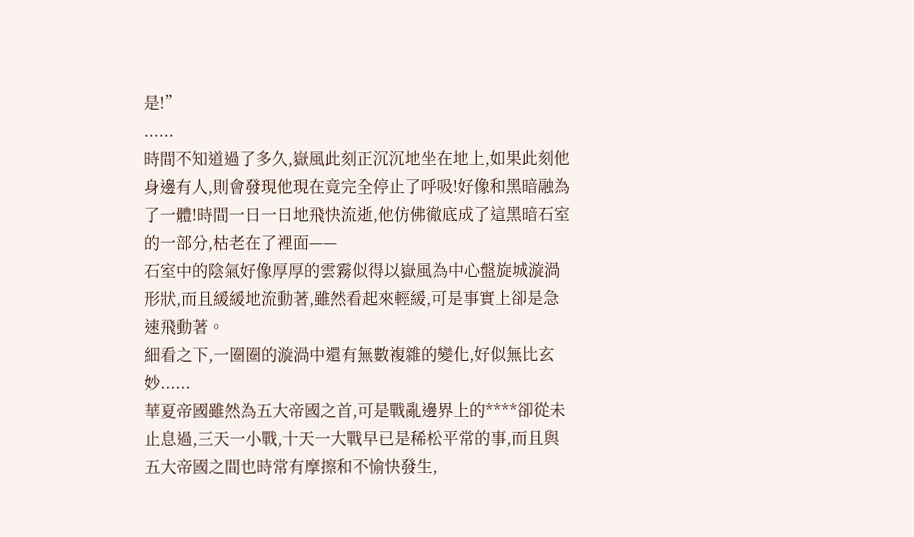是!”
......
時間不知道過了多久,嶽風此刻正沉沉地坐在地上,如果此刻他身邊有人,則會發現他現在竟完全停止了呼吸!好像和黑暗融為了一體!時間一日一日地飛快流逝,他仿佛徹底成了這黑暗石室的一部分,枯老在了裡面——
石室中的陰氣好像厚厚的雲霧似得以嶽風為中心盤旋城漩渦形狀,而且緩緩地流動著,雖然看起來輕緩,可是事實上卻是急速飛動著。
細看之下,一圈圈的漩渦中還有無數複雜的變化,好似無比玄妙......
華夏帝國雖然為五大帝國之首,可是戰亂邊界上的****卻從未止息過,三天一小戰,十天一大戰早已是稀松平常的事,而且與五大帝國之間也時常有摩擦和不愉快發生,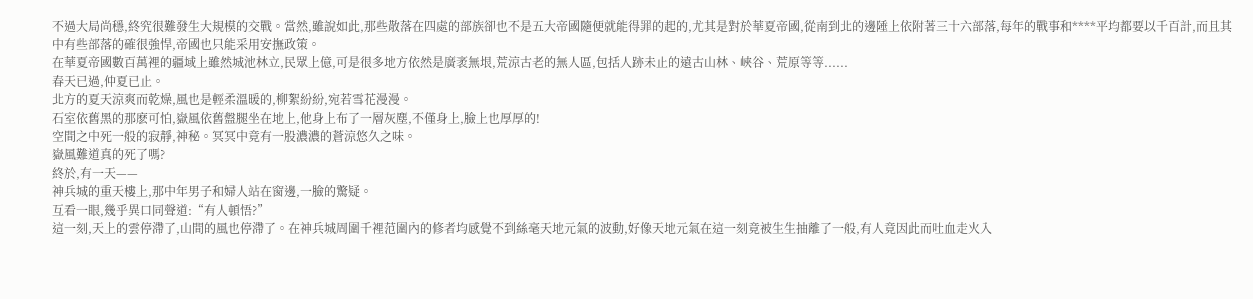不過大局尚穩,終究很難發生大規模的交戰。當然,雖說如此,那些散落在四處的部族卻也不是五大帝國隨便就能得罪的起的,尤其是對於華夏帝國,從南到北的邊陲上依附著三十六部落,每年的戰事和****平均都要以千百計,而且其中有些部落的確很強悍,帝國也只能采用安撫政策。
在華夏帝國數百萬裡的疆域上雖然城池林立,民眾上億,可是很多地方依然是廣袤無垠,荒涼古老的無人區,包括人跡未止的遠古山林、峽谷、荒原等等......
春天已過,仲夏已止。
北方的夏天涼爽而乾燥,風也是輕柔溫暖的,柳絮紛紛,宛若雪花漫漫。
石室依舊黑的那麽可怕,嶽風依舊盤腿坐在地上,他身上布了一層灰塵,不僅身上,臉上也厚厚的!
空間之中死一般的寂靜,神秘。冥冥中竟有一股濃濃的蒼涼悠久之味。
嶽風難道真的死了嗎?
終於,有一天——
神兵城的重天樓上,那中年男子和婦人站在窗邊,一臉的驚疑。
互看一眼,幾乎異口同聲道:“有人頓悟?”
這一刻,天上的雲停滯了,山間的風也停滯了。在神兵城周圍千裡范圍內的修者均感覺不到絲毫天地元氣的波動,好像天地元氣在這一刻竟被生生抽離了一般,有人竟因此而吐血走火入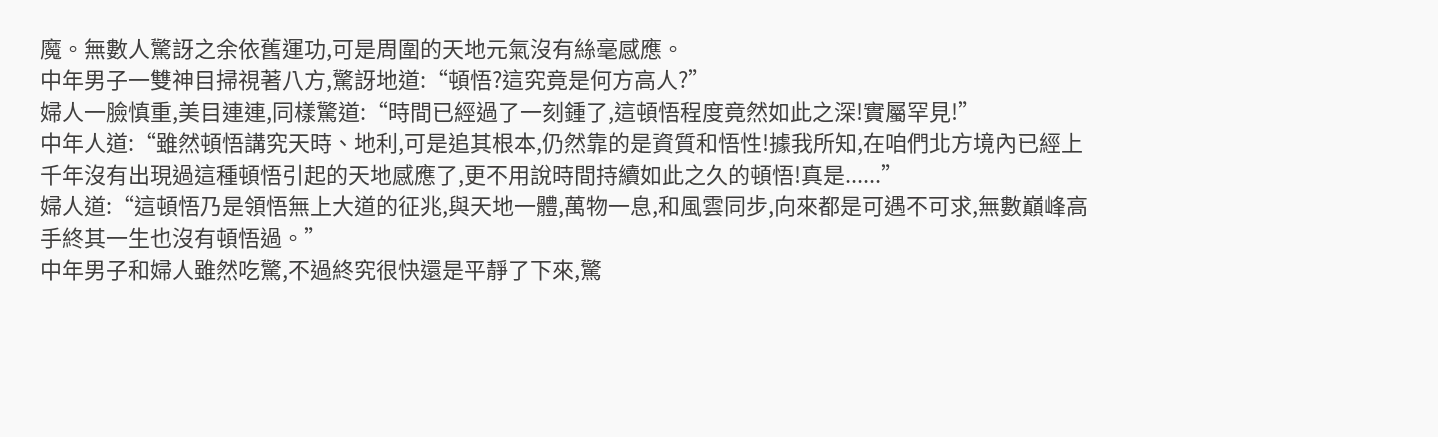魔。無數人驚訝之余依舊運功,可是周圍的天地元氣沒有絲毫感應。
中年男子一雙神目掃視著八方,驚訝地道:“頓悟?這究竟是何方高人?”
婦人一臉慎重,美目連連,同樣驚道:“時間已經過了一刻鍾了,這頓悟程度竟然如此之深!實屬罕見!”
中年人道:“雖然頓悟講究天時、地利,可是追其根本,仍然靠的是資質和悟性!據我所知,在咱們北方境內已經上千年沒有出現過這種頓悟引起的天地感應了,更不用說時間持續如此之久的頓悟!真是......”
婦人道:“這頓悟乃是領悟無上大道的征兆,與天地一體,萬物一息,和風雲同步,向來都是可遇不可求,無數巔峰高手終其一生也沒有頓悟過。”
中年男子和婦人雖然吃驚,不過終究很快還是平靜了下來,驚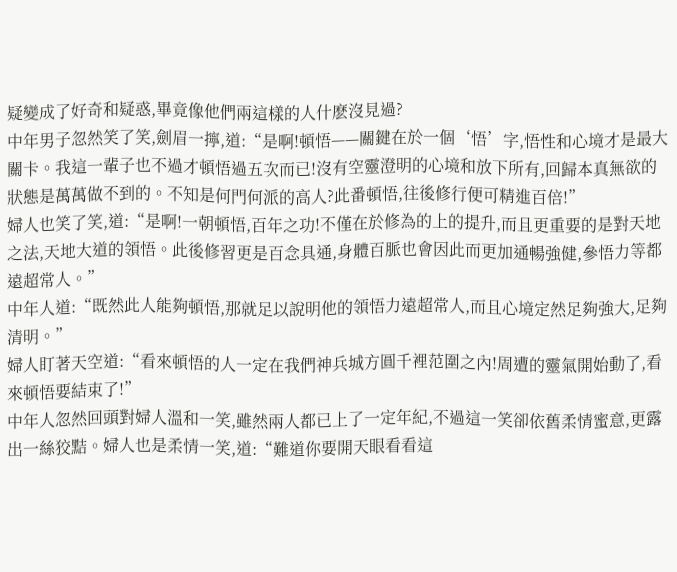疑變成了好奇和疑惑,畢竟像他們兩這樣的人什麽沒見過?
中年男子忽然笑了笑,劍眉一擰,道:“是啊!頓悟——關鍵在於一個‘悟’字,悟性和心境才是最大關卡。我這一輩子也不過才頓悟過五次而已!沒有空靈澄明的心境和放下所有,回歸本真無欲的狀態是萬萬做不到的。不知是何門何派的高人?此番頓悟,往後修行便可精進百倍!”
婦人也笑了笑,道:“是啊!一朝頓悟,百年之功!不僅在於修為的上的提升,而且更重要的是對天地之法,天地大道的領悟。此後修習更是百念具通,身體百脈也會因此而更加通暢強健,參悟力等都遠超常人。”
中年人道:“既然此人能夠頓悟,那就足以說明他的領悟力遠超常人,而且心境定然足夠強大,足夠清明。”
婦人盯著天空道:“看來頓悟的人一定在我們神兵城方圓千裡范圍之內!周遭的靈氣開始動了,看來頓悟要結束了!”
中年人忽然回頭對婦人溫和一笑,雖然兩人都已上了一定年紀,不過這一笑卻依舊柔情蜜意,更露出一絲狡黠。婦人也是柔情一笑,道:“難道你要開天眼看看這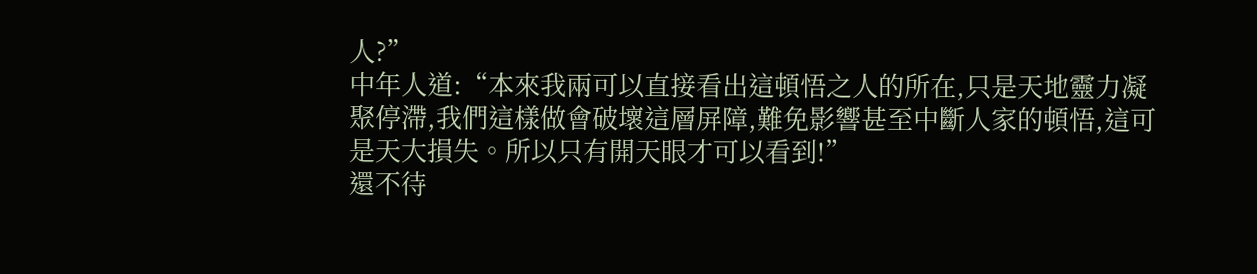人?”
中年人道:“本來我兩可以直接看出這頓悟之人的所在,只是天地靈力凝聚停滯,我們這樣做會破壞這層屏障,難免影響甚至中斷人家的頓悟,這可是天大損失。所以只有開天眼才可以看到!”
還不待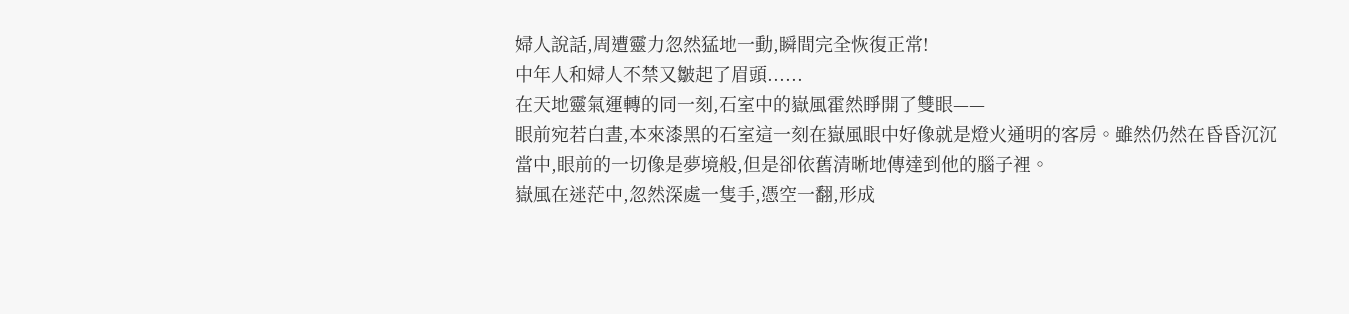婦人說話,周遭靈力忽然猛地一動,瞬間完全恢復正常!
中年人和婦人不禁又皺起了眉頭......
在天地靈氣運轉的同一刻,石室中的嶽風霍然睜開了雙眼——
眼前宛若白晝,本來漆黑的石室這一刻在嶽風眼中好像就是燈火通明的客房。雖然仍然在昏昏沉沉當中,眼前的一切像是夢境般,但是卻依舊清晰地傳達到他的腦子裡。
嶽風在迷茫中,忽然深處一隻手,憑空一翻,形成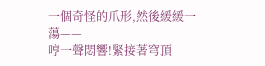一個奇怪的爪形,然後緩緩一蕩——
哼一聲悶響!緊接著穹頂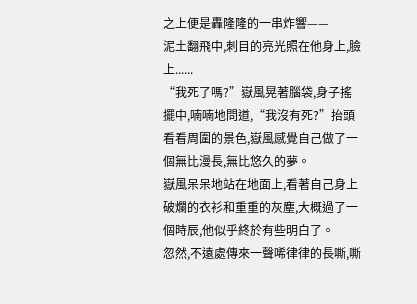之上便是轟隆隆的一串炸響——
泥土翻飛中,刺目的亮光照在他身上,臉上......
“我死了嗎?”嶽風晃著腦袋,身子搖擺中,喃喃地問道,“我沒有死?”抬頭看看周圍的景色,嶽風感覺自己做了一個無比漫長,無比悠久的夢。
嶽風呆呆地站在地面上,看著自己身上破爛的衣衫和重重的灰塵,大概過了一個時辰,他似乎終於有些明白了。
忽然,不遠處傳來一聲唏律律的長嘶,嘶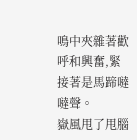鳴中夾雜著歡呼和興奮,緊接著是馬蹄噠噠聲。
嶽風甩了甩腦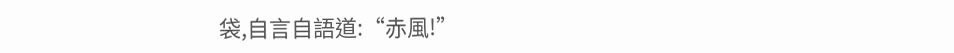袋,自言自語道:“赤風!”